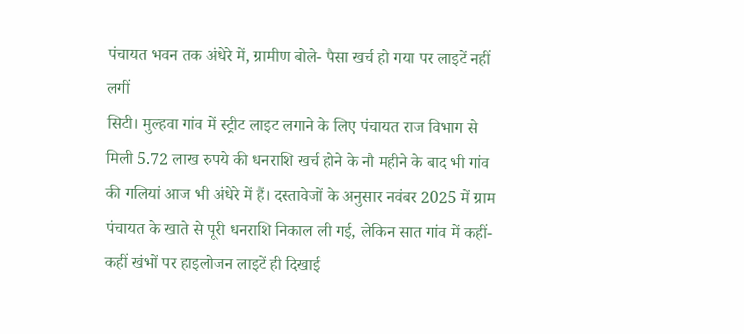पंचायत भवन तक अंधेरे में, ग्रामीण बोले- पैसा खर्च हो गया पर लाइटें नहीं लगीं
सिटी। मुल्हवा गांव में स्ट्रीट लाइट लगाने के लिए पंचायत राज विभाग से मिली 5.72 लाख रुपये की धनराशि खर्च होने के नौ महीने के बाद भी गांव की गलियां आज भी अंधेरे में हैं। दस्तावेजों के अनुसार नवंबर 2025 में ग्राम पंचायत के खाते से पूरी धनराशि निकाल ली गई, लेकिन सात गांव में कहीं-कहीं खंभों पर हाइलोजन लाइटें ही दिखाई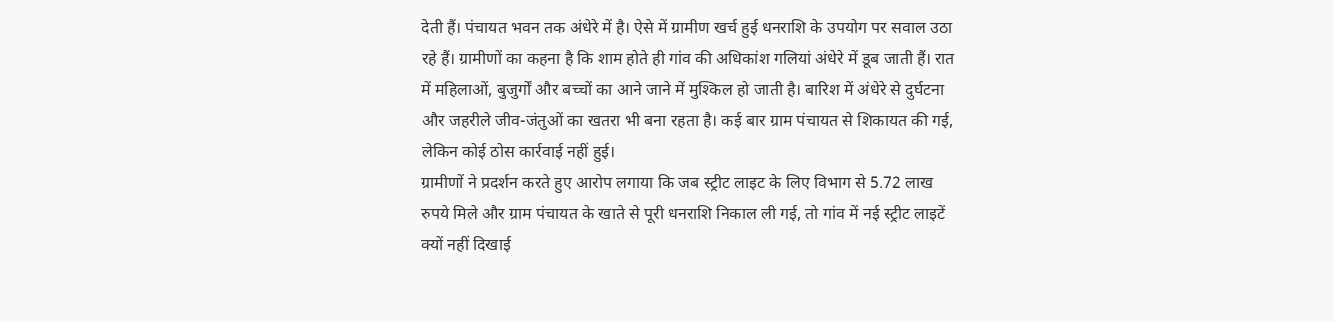देती हैं। पंचायत भवन तक अंधेरे में है। ऐसे में ग्रामीण खर्च हुई धनराशि के उपयोग पर सवाल उठा रहे हैं। ग्रामीणों का कहना है कि शाम होते ही गांव की अधिकांश गलियां अंधेरे में डूब जाती हैं। रात में महिलाओं, बुजुर्गों और बच्चों का आने जाने में मुश्किल हो जाती है। बारिश में अंधेरे से दुर्घटना और जहरीले जीव-जंतुओं का खतरा भी बना रहता है। कई बार ग्राम पंचायत से शिकायत की गई, लेकिन कोई ठोस कार्रवाई नहीं हुई।
ग्रामीणों ने प्रदर्शन करते हुए आरोप लगाया कि जब स्ट्रीट लाइट के लिए विभाग से 5.72 लाख रुपये मिले और ग्राम पंचायत के खाते से पूरी धनराशि निकाल ली गई, तो गांव में नई स्ट्रीट लाइटें क्यों नहीं दिखाई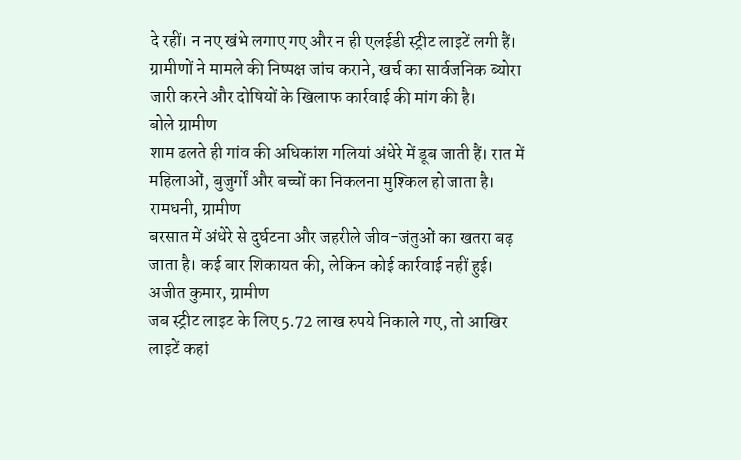दे रहीं। न नए खंभे लगाए गए और न ही एलईडी स्ट्रीट लाइटें लगी हैं। ग्रामीणों ने मामले की निष्पक्ष जांच कराने, खर्च का सार्वजनिक ब्योरा जारी करने और दोषियों के खिलाफ कार्रवाई की मांग की है।
बोले ग्रामीण
शाम ढलते ही गांव की अधिकांश गलियां अंधेरे में डूब जाती हैं। रात में महिलाओं, बुजुर्गों और बच्चों का निकलना मुश्किल हो जाता है।
रामधनी, ग्रामीण
बरसात में अंधेरे से दुर्घटना और जहरीले जीव-जंतुओं का खतरा बढ़ जाता है। कई बार शिकायत की, लेकिन कोई कार्रवाई नहीं हुई।
अजीत कुमार, ग्रामीण
जब स्ट्रीट लाइट के लिए 5.72 लाख रुपये निकाले गए, तो आखिर लाइटें कहां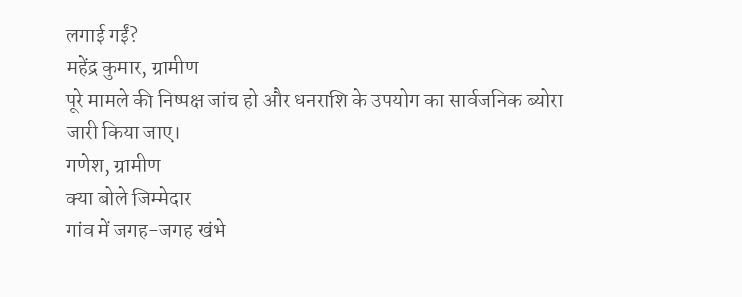लगाई गईं?
महेंद्र कुमार, ग्रामीण
पूरे मामले की निष्पक्ष जांच हो और धनराशि के उपयोग का सार्वजनिक ब्योरा जारी किया जाए।
गणेश, ग्रामीण
क्या बोले जिम्मेदार
गांव में जगह-जगह खंभे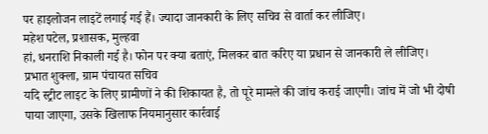पर हाइलोजन लाइटें लगाई गई हैं। ज्यादा जानकारी के लिए सचिव से वार्ता कर लीजिए।
महेश पटेल, प्रशासक, मुल्हवा
हां, धनराशि निकाली गई है। फोन पर क्या बताएं, मिलकर बात करिए या प्रधान से जानकारी ले लीजिए।
प्रभात शुक्ला, ग्राम पंचायत सचिव
यदि स्ट्रीट लाइट के लिए ग्रामीणों ने की शिकायत है, तो पूरे मामले की जांच कराई जाएगी। जांच में जो भी दोषी पाया जाएगा, उसके खिलाफ नियमानुसार कार्रवाई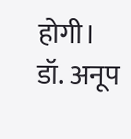होगी।
डॉ. अनूप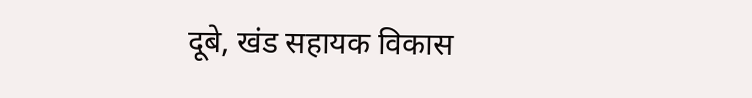दूबे, खंड सहायक विकास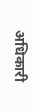अधिकारी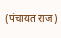(पंचायत राज)